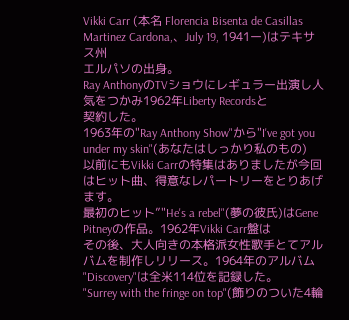Vikki Carr (本名 Florencia Bisenta de Casillas Martinez Cardona,、July 19, 1941ー)はテキサス州
エルパソの出身。
Ray AnthonyのTVショウにレギュラー出演し人気をつかみ1962年Liberty Recordsと
契約した。
1963年の"Ray Anthony Show"から"I've got you under my skin"(あなたはしっかり私のもの)
以前にもVikki Carrの特集はありましたが今回はヒット曲、得意なレパートリーをとりあげます。
最初のヒット”"He's a rebel"(夢の彼氏)はGene Pitneyの作品。1962年Vikki Carr盤は
その後、大人向きの本格派女性歌手とてアルバムを制作しリリース。1964年のアルバム
"Discovery"は全米114位を記録した。
"Surrey with the fringe on top"(飾りのついた4輪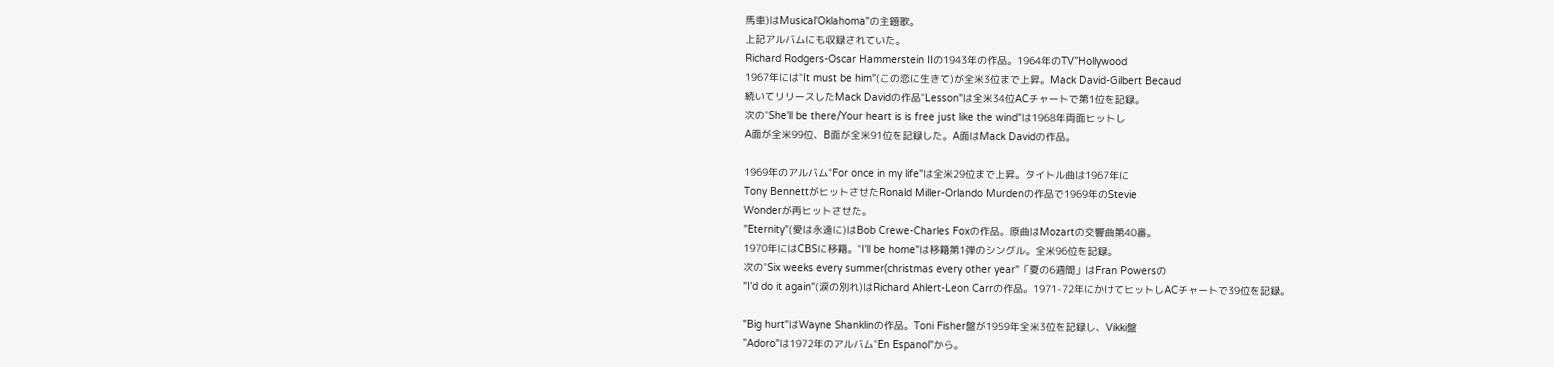馬車)はMusical'Oklahoma"の主題歌。
上記アルバムにも収録されていた。
Richard Rodgers-Oscar Hammerstein IIの1943年の作品。1964年のTV”Hollywood
1967年には"It must be him"(この恋に生きて)が全米3位まで上昇。Mack David-Gilbert Becaud
続いてリリースしたMack Davidの作品"Lesson"は全米34位ACチャートで第1位を記録。
次の"She'll be there/Your heart is is free just like the wind"は1968年両面ヒットし
A面が全米99位、B面が全米91位を記録した。A面はMack Davidの作品。

1969年のアルバム"For once in my life"は全米29位まで上昇。タイトル曲は1967年に
Tony BennettがヒットさせたRonald Miller-Orlando Murdenの作品で1969年のStevie
Wonderが再ヒットさせた。
"Eternity"(愛は永遠に)はBob Crewe-Charles Foxの作品。原曲はMozartの交響曲第40番。
1970年にはCBSに移籍。"I'll be home"は移籍第1弾のシングル。全米96位を記録。
次の"Six weeks every summer(christmas every other year"「夏の6週間」はFran Powersの
"I'd do it again"(涙の別れ)はRichard Ahlert-Leon Carrの作品。1971-72年にかけてヒットしACチャートで39位を記録。

"Big hurt"はWayne Shanklinの作品。Toni Fisher盤が1959年全米3位を記録し、Vikki盤
”Adoro"は1972年のアルバム"En Espanol"から。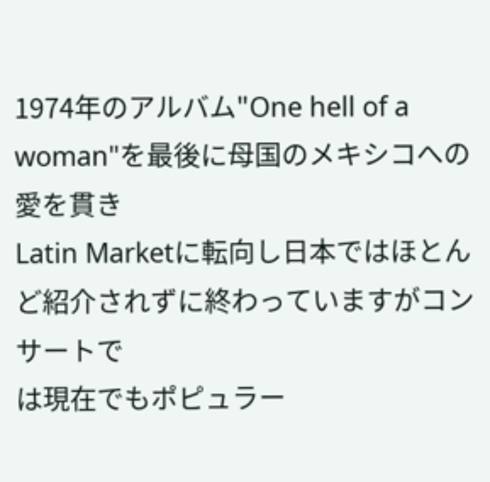1974年のアルバム"One hell of a woman"を最後に母国のメキシコへの愛を貫き
Latin Marketに転向し日本ではほとんど紹介されずに終わっていますがコンサートで
は現在でもポピュラー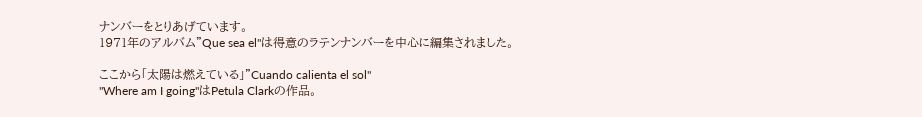ナンバーをとりあげています。
1971年のアルバム"Que sea el"は得意のラテンナンバーを中心に編集されました。

ここから「太陽は燃えている」"Cuando calienta el sol"
"Where am I going"はPetula Clarkの作品。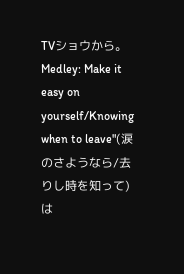TVショウから。
Medley: Make it easy on yourself/Knowing when to leave"(涙のさようなら/去りし時を知って)
は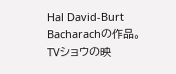Hal David-Burt Bacharachの作品。TVショウの映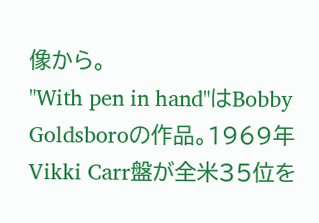像から。
"With pen in hand"はBobby Goldsboroの作品。1969年Vikki Carr盤が全米35位を